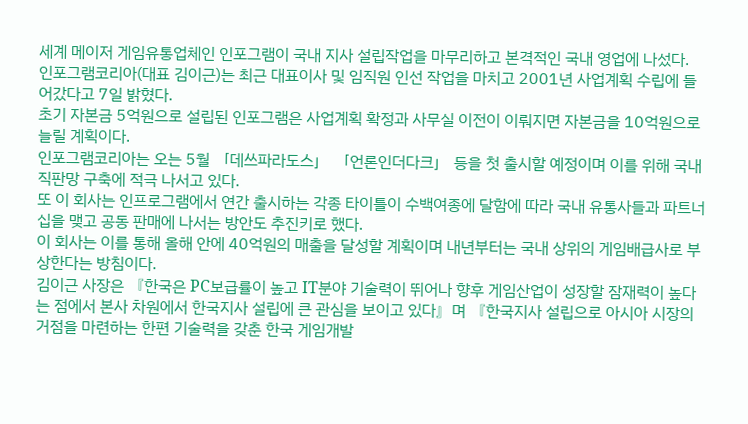세계 메이저 게임유통업체인 인포그램이 국내 지사 설립작업을 마무리하고 본격적인 국내 영업에 나섰다.
인포그램코리아(대표 김이근)는 최근 대표이사 및 임직원 인선 작업을 마치고 2001년 사업계획 수립에 들어갔다고 7일 밝혔다.
초기 자본금 5억원으로 설립된 인포그램은 사업계획 확정과 사무실 이전이 이뤄지면 자본금을 10억원으로 늘릴 계획이다.
인포그램코리아는 오는 5월 「데쓰파라도스」 「언론인더다크」 등을 첫 출시할 예정이며 이를 위해 국내 직판망 구축에 적극 나서고 있다.
또 이 회사는 인프로그램에서 연간 출시하는 각종 타이틀이 수백여종에 달함에 따라 국내 유통사들과 파트너십을 맺고 공동 판매에 나서는 방안도 추진키로 했다.
이 회사는 이를 통해 올해 안에 40억원의 매출을 달성할 계획이며 내년부터는 국내 상위의 게임배급사로 부상한다는 방침이다.
김이근 사장은 『한국은 PC보급률이 높고 IT분야 기술력이 뛰어나 향후 게임산업이 성장할 잠재력이 높다는 점에서 본사 차원에서 한국지사 설립에 큰 관심을 보이고 있다』며 『한국지사 설립으로 아시아 시장의 거점을 마련하는 한편 기술력을 갖춘 한국 게임개발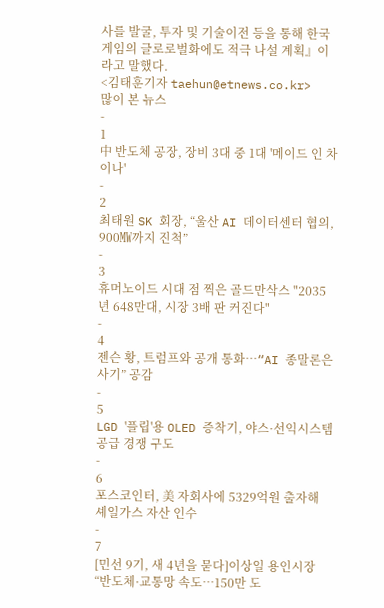사를 발굴, 투자 및 기술이전 등을 통해 한국 게임의 글로로벌화에도 적극 나설 계획』이라고 말했다.
<김태훈기자 taehun@etnews.co.kr>
많이 본 뉴스
-
1
中 반도체 공장, 장비 3대 중 1대 '메이드 인 차이나'
-
2
최태원 SK 회장, “울산 AI 데이터센터 협의, 900㎿까지 진척”
-
3
휴머노이드 시대 점 찍은 골드만삭스 "2035년 648만대, 시장 3배 판 커진다"
-
4
젠슨 황, 트럼프와 공개 통화…“AI 종말론은 사기” 공감
-
5
LGD '플립'용 OLED 증착기, 야스·선익시스템 공급 경쟁 구도
-
6
포스코인터, 美 자회사에 5329억원 출자해 셰일가스 자산 인수
-
7
[민선 9기, 새 4년을 묻다]이상일 용인시장 “반도체·교통망 속도…150만 도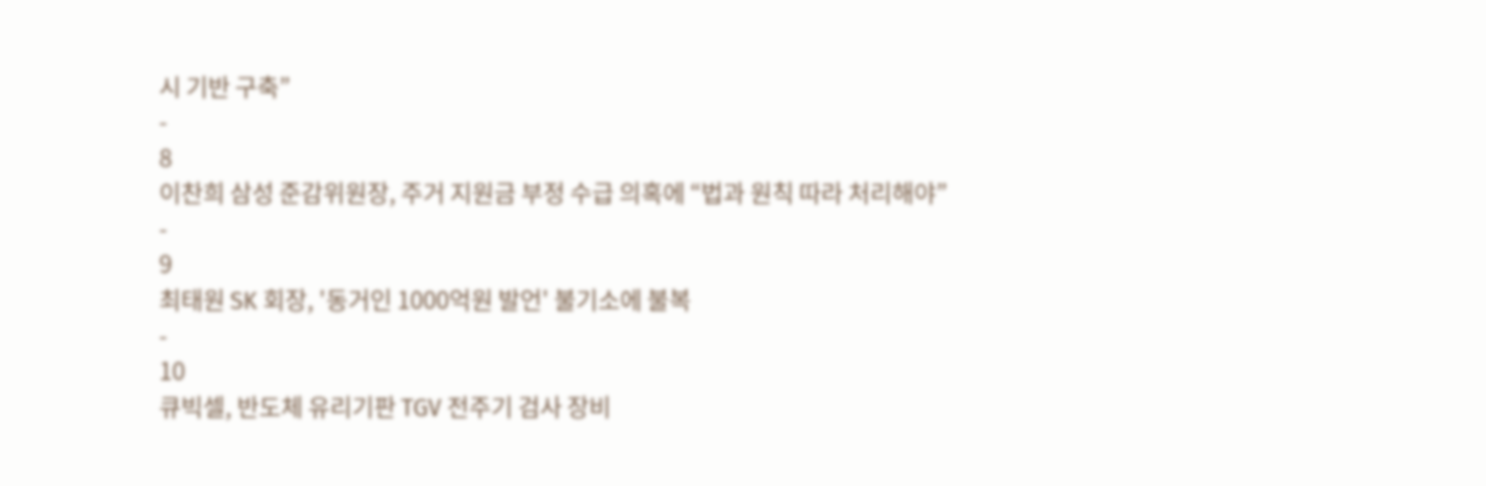시 기반 구축”
-
8
이찬희 삼성 준감위원장, 주거 지원금 부정 수급 의혹에 “법과 원칙 따라 처리해야”
-
9
최태원 SK 회장, '동거인 1000억원 발언' 불기소에 불복
-
10
큐빅셀, 반도체 유리기판 TGV 전주기 검사 장비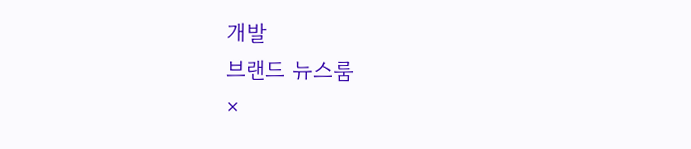개발
브랜드 뉴스룸
×